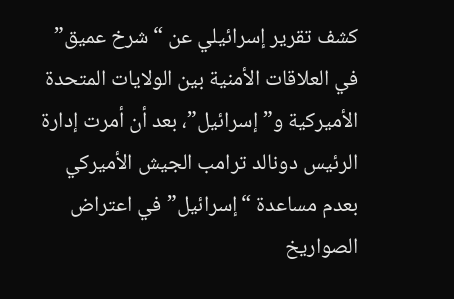كشف تقرير إسرائيلي عن “شرخ عميق” في العلاقات الأمنية بين الولايات المتحدة الأميركية و”إسرائيل”، بعد أن أمرت إدارة الرئيس دونالد ترامب الجيش الأميركي بعدم مساعدة “إسرائيل” في اعتراض الصواريخ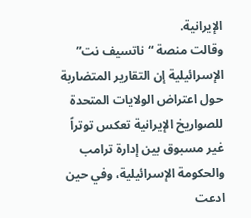الإيرانية.
وقالت منصة “ناتسيف نت” الإسرائيلية إن التقارير المتضاربة حول اعتراض الولايات المتحدة للصواريخ الإيرانية تعكس توتراً غير مسبوق بين إدارة ترامب والحكومة الإسرائيلية، وفي حين ادعت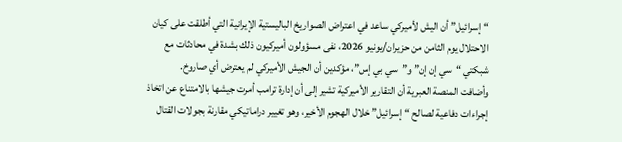“إسرائيل” أن اليش لأميركي ساعد في اعتراض الصواريخ الباليستية الإيرانية التي أطلقت على كيان الاحتلال يوم الثامن من حزيران/يونيو 2026، نفى مسؤولون أميركيون ذلك بشدة في محادثات مع شبكتي “سي إن إن” و”سي بي إس”، مؤكدين أن الجيش الأميركي لم يعترض أي صاروخ.
وأضافت المنصة العبرية أن التقارير الأميركية تشير إلى أن إدارة ترامب أمرت جيشها بالامتناع عن اتخاذ إجراءات دفاعية لصالح “إسرائيل” خلال الهجوم الأخير، وهو تغيير دراماتيكي مقارنة بجولات القتال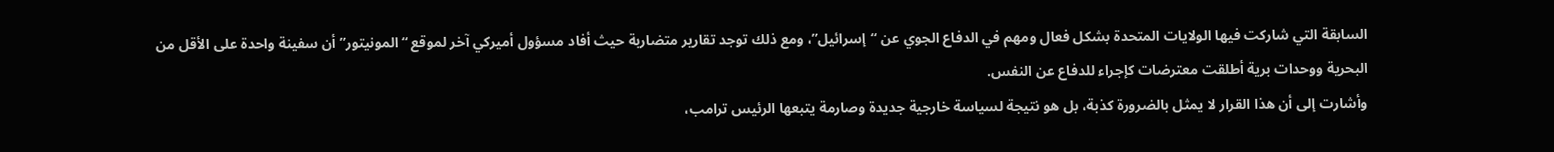السابقة التي شاركت فيها الولايات المتحدة بشكل فعال ومهم في الدفاع الجوي عن “إسرائيل”، ومع ذلك توجد تقارير متضاربة حيث أفاد مسؤول أميركي آخر لموقع “المونيتور” أن سفينة واحدة على الأقل من البحرية ووحدات برية أطلقت معترضات كإجراء للدفاع عن النفس.
وأشارت إلى أن هذا القرار لا يمثل بالضرورة كذبة، بل هو نتيجة لسياسة خارجية جديدة وصارمة يتبعها الرئيس ترامب،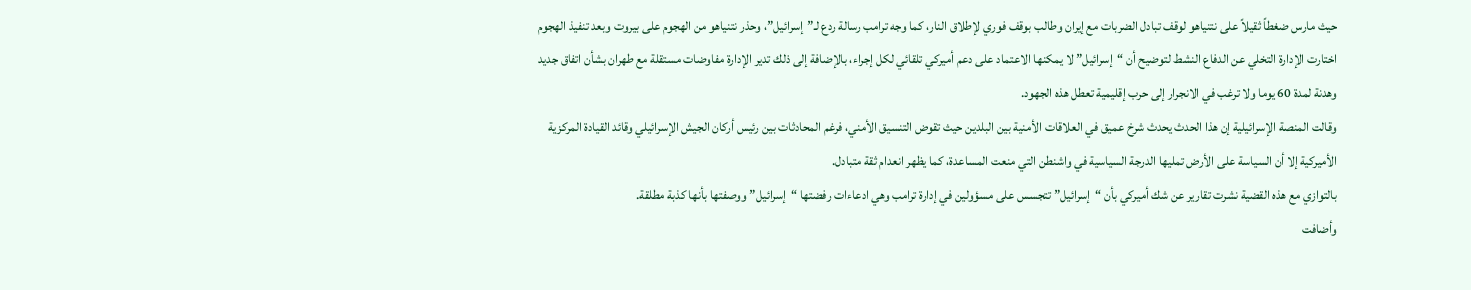حيث مارس ضغطاً ثقيلاً على نتنياهو لوقف تبادل الضربات مع إيران وطالب بوقف فوري لإطلاق النار، كما وجه ترامب رسالة ردع لـ”إسرائيل”، وحذر نتنياهو من الهجوم على بيروت وبعد تنفيذ الهجوم اختارت الإدارة التخلي عن الدفاع النشط لتوضيح أن “إسرائيل” لا يمكنها الاعتماد على دعم أميركي تلقائي لكل إجراء، بالإضافة إلى ذلك تدير الإدارة مفاوضات مستقلة مع طهران بشأن اتفاق جديد وهدنة لمدة 60 يوما ولا ترغب في الانجرار إلى حرب إقليمية تعطل هذه الجهود.
وقالت المنصة الإسرائيلية إن هذا الحدث يحدث شرخ عميق في العلاقات الأمنية بين البلدين حيث تقوض التنسيق الأمني، فرغم المحادثات بين رئيس أركان الجيش الإسرائيلي وقائد القيادة المركزية الأميركية إلا أن السياسة على الأرض تمليها الدرجة السياسية في واشنطن التي منعت المساعدة، كما يظهر انعدام ثقة متبادل.
بالتوازي مع هذه القضية نشرت تقارير عن شك أميركي بأن “إسرائيل” تتجسس على مسؤولين في إدارة ترامب وهي ادعاءات رفضتها “إسرائيل” ووصفتها بأنها كذبة مطلقة.
وأضافت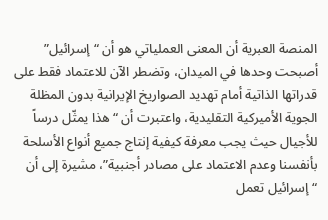المنصة العبرية أن المعنى العملياتي هو أن “إسرائيل” أصبحت وحدها في الميدان، وتضطر الآن للاعتماد فقط على قدراتها الذاتية أمام تهديد الصواريخ الإيرانية بدون المظلة الجوية الأميركية التقليدية، واعتبرت أن “هذا يمثّل درساً للأجيال حيث يجب معرفة كيفية إنتاج جميع أنواع الأسلحة بأنفسنا وعدم الاعتماد على مصادر أجنبية”، مشيرة إلى أن “إسرائيل تعمل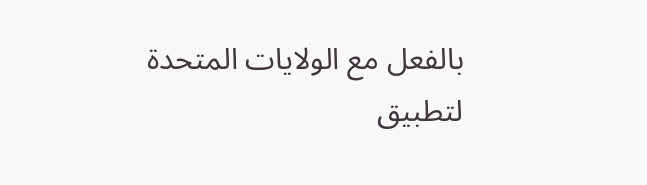بالفعل مع الولايات المتحدة لتطبيق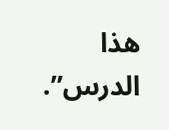هذا الدرس”.